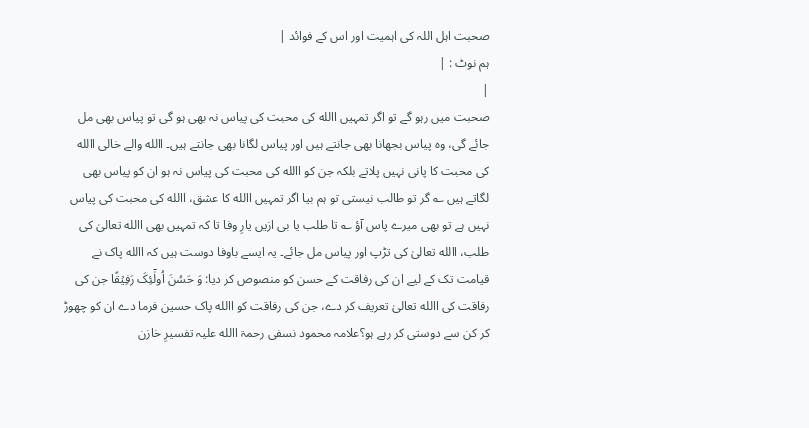صحبت اہل اللہ کی اہمیت اور اس کے فوائد |
ہم نوٹ : |
|
صحبت میں رہو گے تو اگر تمہیں االله کی محبت کی پیاس نہ بھی ہو گی تو پیاس بھی مل جائے گی، وہ پیاس بجھانا بھی جانتے ہیں اور پیاس لگانا بھی جانتے ہیں۔ االله والے خالی االله کی محبت کا پانی نہیں پلاتے بلکہ جن کو االله کی محبت کی پیاس نہ ہو ان کو پیاس بھی لگاتے ہیں ؎ گر تو طالب نیستی تو ہم بیا اگر تمہیں االله کا عشق، االله کی محبت کی پیاس نہیں ہے تو بھی میرے پاس آؤ ؎ تا طلب یا بی ازیں یارِ وفا تا کہ تمہیں بھی االله تعالیٰ کی طلب، االله تعالیٰ کی تڑپ اور پیاس مل جائے۔ یہ ایسے باوفا دوست ہیں کہ االله پاک نے قیامت تک کے لیے ان کی رفاقت کے حسن کو منصوص کر دیا: وَ حَسُنَ اُولٰٓئِکَ رَفِیۡقًا جن کی رفاقت کی االله تعالیٰ تعریف کر دے، جن کی رفاقت کو االله پاک حسین فرما دے ان کو چھوڑ کر کن سے دوستی کر رہے ہو؟علامہ محمود نسفی رحمۃ االله علیہ تفسیرِ خازن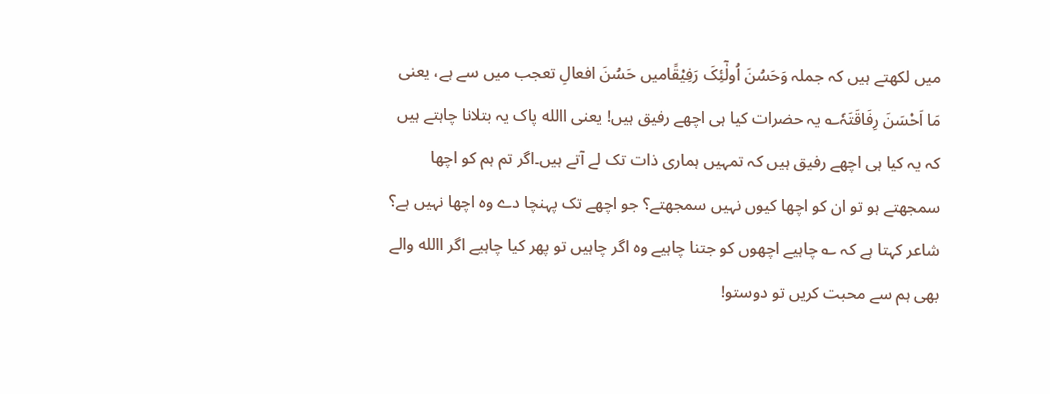میں لکھتے ہیں کہ جملہ وَحَسُنَ اُولٰٓئِکَ رَفِیْقًامیں حَسُنَ افعالِ تعجب میں سے ہے، یعنی مَا اَحْسَنَ رِفَاقَتَہٗ؎ یہ حضرات کیا ہی اچھے رفیق ہیں! یعنی االله پاک یہ بتلانا چاہتے ہیں کہ یہ کیا ہی اچھے رفیق ہیں کہ تمہیں ہماری ذات تک لے آتے ہیں۔اگر تم ہم کو اچھا سمجھتے ہو تو ان کو اچھا کیوں نہیں سمجھتے؟ جو اچھے تک پہنچا دے وہ اچھا نہیں ہے؟ شاعر کہتا ہے کہ ؎ چاہیے اچھوں کو جتنا چاہیے وہ اگر چاہیں تو پھر کیا چاہیے اگر االله والے بھی ہم سے محبت کریں تو دوستو!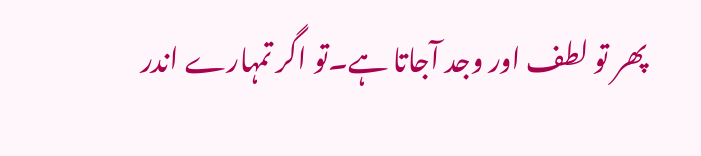پھر تو لطف اور وجد آجاتا ہے۔تو اگر تمہارے اندر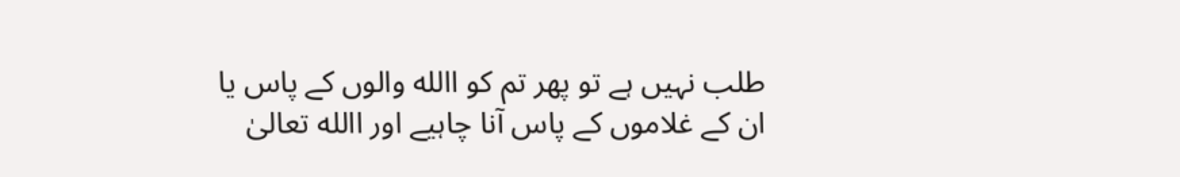طلب نہیں ہے تو پھر تم کو االله والوں کے پاس یا ان کے غلاموں کے پاس آنا چاہیے اور االله تعالیٰ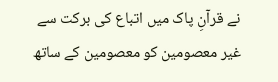نے قرآنِ پاک میں اتباع کی برکت سے غیر معصومین کو معصومین کے ساتھ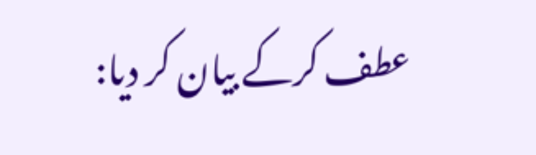عطف کرکے بیان کر دیا: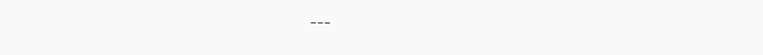---